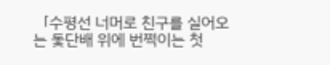「수평선 너머로 친구를 실어오는 돛단배 위에 번쩍이는 첫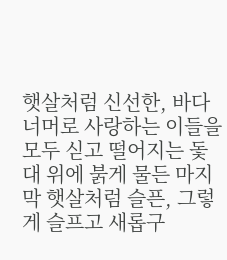햇살처럼 신선한, 바다 너머로 사랑하는 이들을 모두 싣고 떨어지는 돛대 위에 붉게 물든 마지막 햇살처럼 슬픈, 그렇게 슬프고 새롭구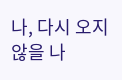나, 다시 오지 않을 나